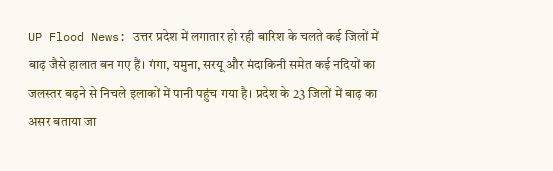UP Flood News: उत्तर प्रदेश में लगातार हो रही बारिश के चलते कई जिलों में बाढ़ जैसे हालात बन गए हैं। गंगा, यमुना, सरयू और मंदाकिनी समेत कई नदियों का जलस्तर बढ़ने से निचले इलाकों में पानी पहुंच गया है। प्रदेश के 23 जिलों में बाढ़ का असर बताया जा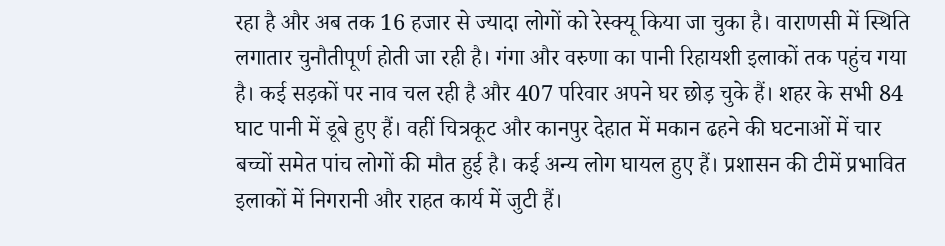रहा है और अब तक 16 हजार से ज्यादा लोगों को रेस्क्यू किया जा चुका है। वाराणसी में स्थिति लगातार चुनौतीपूर्ण होती जा रही है। गंगा और वरुणा का पानी रिहायशी इलाकों तक पहुंच गया है। कई सड़कों पर नाव चल रही है और 407 परिवार अपने घर छोड़ चुके हैं। शहर के सभी 84 घाट पानी में डूबे हुए हैं। वहीं चित्रकूट और कानपुर देहात में मकान ढहने की घटनाओं में चार बच्चों समेत पांच लोगों की मौत हुई है। कई अन्य लोग घायल हुए हैं। प्रशासन की टीमें प्रभावित इलाकों में निगरानी और राहत कार्य में जुटी हैं।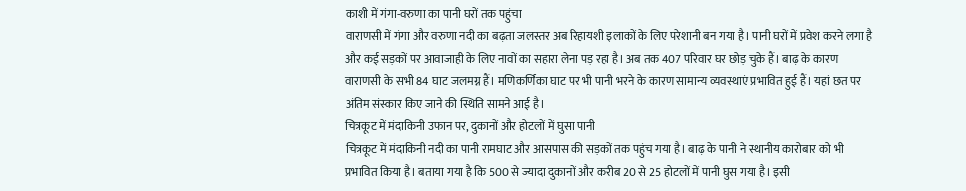काशी में गंगा-वरुणा का पानी घरों तक पहुंचा
वाराणसी में गंगा और वरुणा नदी का बढ़ता जलस्तर अब रिहायशी इलाकों के लिए परेशानी बन गया है। पानी घरों में प्रवेश करने लगा है और कई सड़कों पर आवाजाही के लिए नावों का सहारा लेना पड़ रहा है। अब तक 407 परिवार घर छोड़ चुके हैं। बाढ़ के कारण वाराणसी के सभी 84 घाट जलमग्न हैं। मणिकर्णिका घाट पर भी पानी भरने के कारण सामान्य व्यवस्थाएं प्रभावित हुई हैं। यहां छत पर अंतिम संस्कार किए जाने की स्थिति सामने आई है।
चित्रकूट में मंदाकिनी उफान पर, दुकानों और होटलों में घुसा पानी
चित्रकूट में मंदाकिनी नदी का पानी रामघाट और आसपास की सड़कों तक पहुंच गया है। बाढ़ के पानी ने स्थानीय कारोबार को भी प्रभावित किया है। बताया गया है कि 500 से ज्यादा दुकानों और करीब 20 से 25 होटलों में पानी घुस गया है। इसी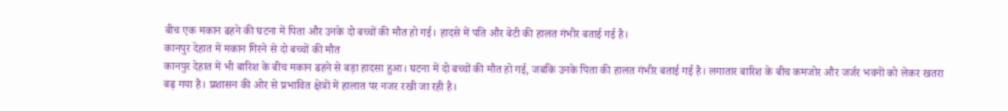बीच एक मकान ढहने की घटना में पिता और उनके दो बच्चों की मौत हो गई। हादसे में पति और बेटी की हालत गंभीर बताई गई है।
कानपुर देहात में मकान गिरने से दो बच्चों की मौत
कानपुर देहात में भी बारिश के बीच मकान ढहने से बड़ा हादसा हुआ। घटना में दो बच्चों की मौत हो गई, जबकि उनके पिता की हालत गंभीर बताई गई है। लगातार बारिश के बीच कमजोर और जर्जर भवनों को लेकर खतरा बढ़ गया है। प्रशासन की ओर से प्रभावित क्षेत्रों में हालात पर नजर रखी जा रही है।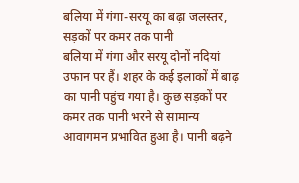बलिया में गंगा-सरयू का बढ़ा जलस्तर, सड़कों पर कमर तक पानी
बलिया में गंगा और सरयू दोनों नदियां उफान पर हैं। शहर के कई इलाकों में बाढ़ का पानी पहुंच गया है। कुछ सड़कों पर कमर तक पानी भरने से सामान्य आवागमन प्रभावित हुआ है। पानी बढ़ने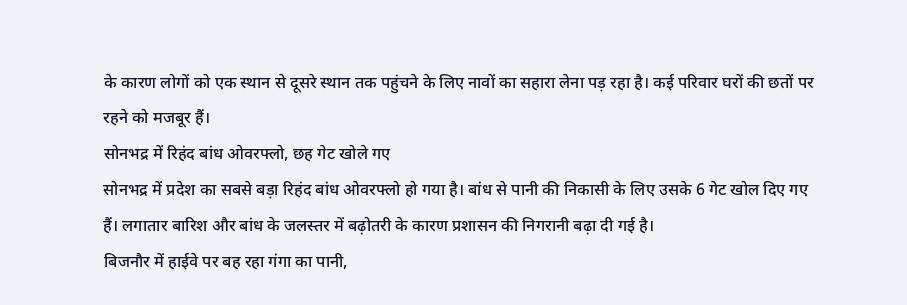के कारण लोगों को एक स्थान से दूसरे स्थान तक पहुंचने के लिए नावों का सहारा लेना पड़ रहा है। कई परिवार घरों की छतों पर रहने को मजबूर हैं।
सोनभद्र में रिहंद बांध ओवरफ्लो, छह गेट खोले गए
सोनभद्र में प्रदेश का सबसे बड़ा रिहंद बांध ओवरफ्लो हो गया है। बांध से पानी की निकासी के लिए उसके 6 गेट खोल दिए गए हैं। लगातार बारिश और बांध के जलस्तर में बढ़ोतरी के कारण प्रशासन की निगरानी बढ़ा दी गई है।
बिजनौर में हाईवे पर बह रहा गंगा का पानी,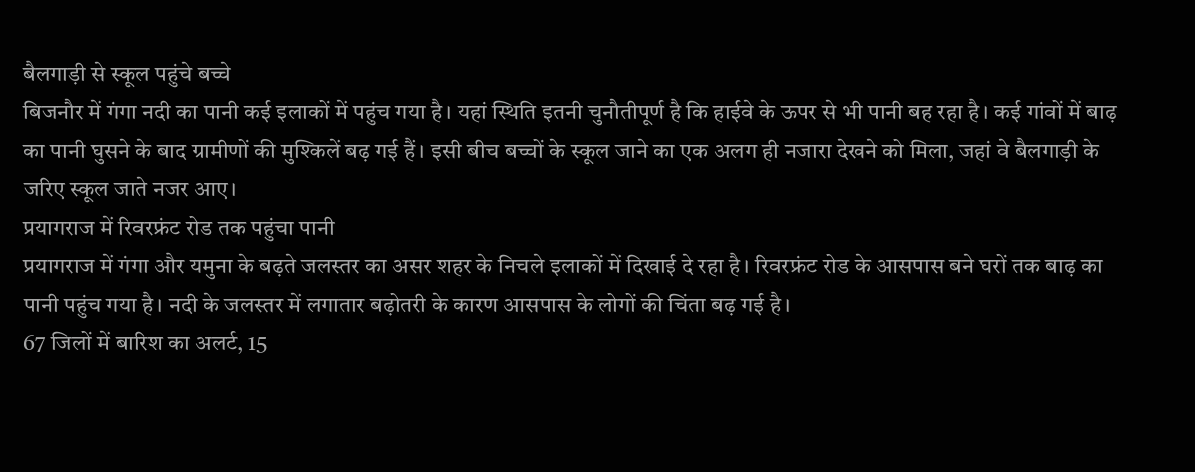बैलगाड़ी से स्कूल पहुंचे बच्चे
बिजनौर में गंगा नदी का पानी कई इलाकों में पहुंच गया है। यहां स्थिति इतनी चुनौतीपूर्ण है कि हाईवे के ऊपर से भी पानी बह रहा है। कई गांवों में बाढ़ का पानी घुसने के बाद ग्रामीणों की मुश्किलें बढ़ गई हैं। इसी बीच बच्चों के स्कूल जाने का एक अलग ही नजारा देखने को मिला, जहां वे बैलगाड़ी के जरिए स्कूल जाते नजर आए।
प्रयागराज में रिवरफ्रंट रोड तक पहुंचा पानी
प्रयागराज में गंगा और यमुना के बढ़ते जलस्तर का असर शहर के निचले इलाकों में दिखाई दे रहा है। रिवरफ्रंट रोड के आसपास बने घरों तक बाढ़ का पानी पहुंच गया है। नदी के जलस्तर में लगातार बढ़ोतरी के कारण आसपास के लोगों की चिंता बढ़ गई है।
67 जिलों में बारिश का अलर्ट, 15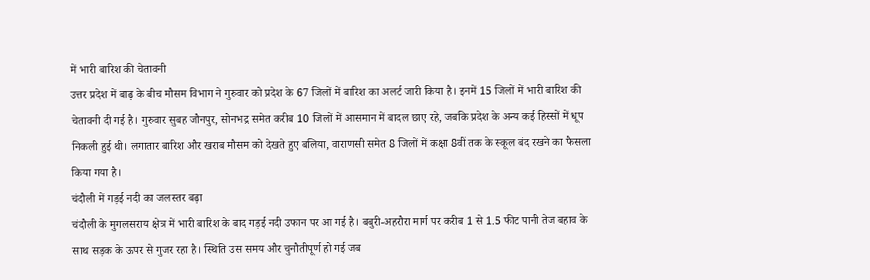में भारी बारिश की चेतावनी
उत्तर प्रदेश में बाढ़ के बीच मौसम विभाग ने गुरुवार को प्रदेश के 67 जिलों में बारिश का अलर्ट जारी किया है। इनमें 15 जिलों में भारी बारिश की चेतावनी दी गई है। गुरुवार सुबह जौनपुर, सोनभद्र समेत करीब 10 जिलों में आसमान में बादल छाए रहे, जबकि प्रदेश के अन्य कई हिस्सों में धूप निकली हुई थी। लगातार बारिश और खराब मौसम को देखते हुए बलिया, वाराणसी समेत 8 जिलों में कक्षा 8वीं तक के स्कूल बंद रखने का फैसला किया गया है।
चंदौली में गड़ई नदी का जलस्तर बढ़ा
चंदौली के मुगलसराय क्षेत्र में भारी बारिश के बाद गड़ई नदी उफान पर आ गई है। बबुरी-अहरौरा मार्ग पर करीब 1 से 1.5 फीट पानी तेज बहाव के साथ सड़क के ऊपर से गुजर रहा है। स्थिति उस समय और चुनौतीपूर्ण हो गई जब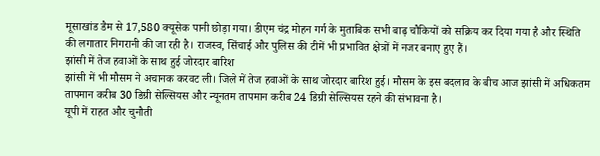मूसाखांड डैम से 17,580 क्यूसेक पानी छोड़ा गया। डीएम चंद्र मोहन गर्ग के मुताबिक सभी बाढ़ चौकियों को सक्रिय कर दिया गया है और स्थिति की लगातार निगरानी की जा रही है। राजस्व, सिंचाई और पुलिस की टीमें भी प्रभावित क्षेत्रों में नजर बनाए हुए हैं।
झांसी में तेज हवाओं के साथ हुई जोरदार बारिश
झांसी में भी मौसम ने अचानक करवट ली। जिले में तेज हवाओं के साथ जोरदार बारिश हुई। मौसम के इस बदलाव के बीच आज झांसी में अधिकतम तापमान करीब 30 डिग्री सेल्सियस और न्यूनतम तापमान करीब 24 डिग्री सेल्सियस रहने की संभावना है।
यूपी में राहत और चुनौती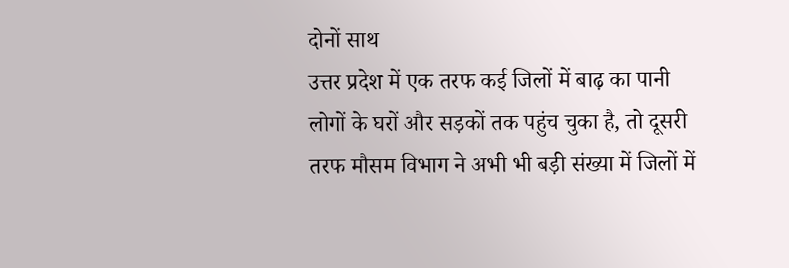दोनों साथ
उत्तर प्रदेश में एक तरफ कई जिलों में बाढ़ का पानी लोगों के घरों और सड़कों तक पहुंच चुका है, तो दूसरी तरफ मौसम विभाग ने अभी भी बड़ी संख्या में जिलों में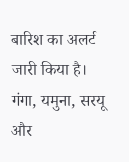बारिश का अलर्ट जारी किया है। गंगा, यमुना, सरयू और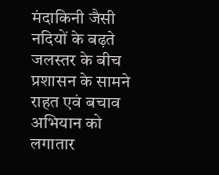मंदाकिनी जैसी नदियों के बढ़ते जलस्तर के बीच प्रशासन के सामने राहत एवं बचाव अभियान को लगातार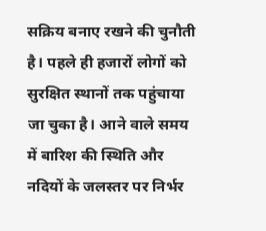सक्रिय बनाए रखने की चुनौती है। पहले ही हजारों लोगों को सुरक्षित स्थानों तक पहुंचाया जा चुका है। आने वाले समय में बारिश की स्थिति और नदियों के जलस्तर पर निर्भर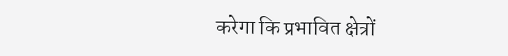करेगा कि प्रभावित क्षेत्रों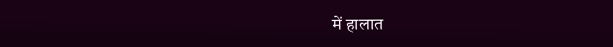में हालात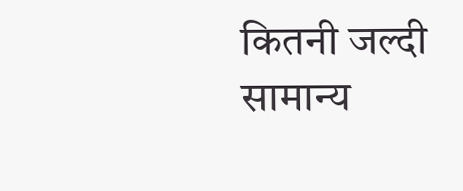कितनी जल्दी सामान्य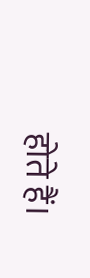होते हैं।